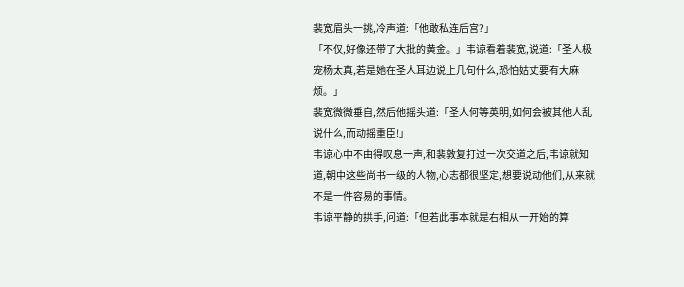裴宽眉头一挑,冷声道:「他敢私连后宫?」
「不仅,好像还带了大批的黄金。」韦谅看着裴宽,说道:「圣人极宠杨太真,若是她在圣人耳边说上几句什么,恐怕姑丈要有大麻烦。」
裴宽微微垂自,然后他摇头道:「圣人何等英明,如何会被其他人乱说什么,而动摇重臣!」
韦谅心中不由得叹息一声,和裴敦复打过一次交道之后,韦谅就知道,朝中这些尚书一级的人物,心志都很坚定,想要说动他们,从来就不是一件容易的事情。
韦谅平静的拱手,问道:「但若此事本就是右相从一开始的算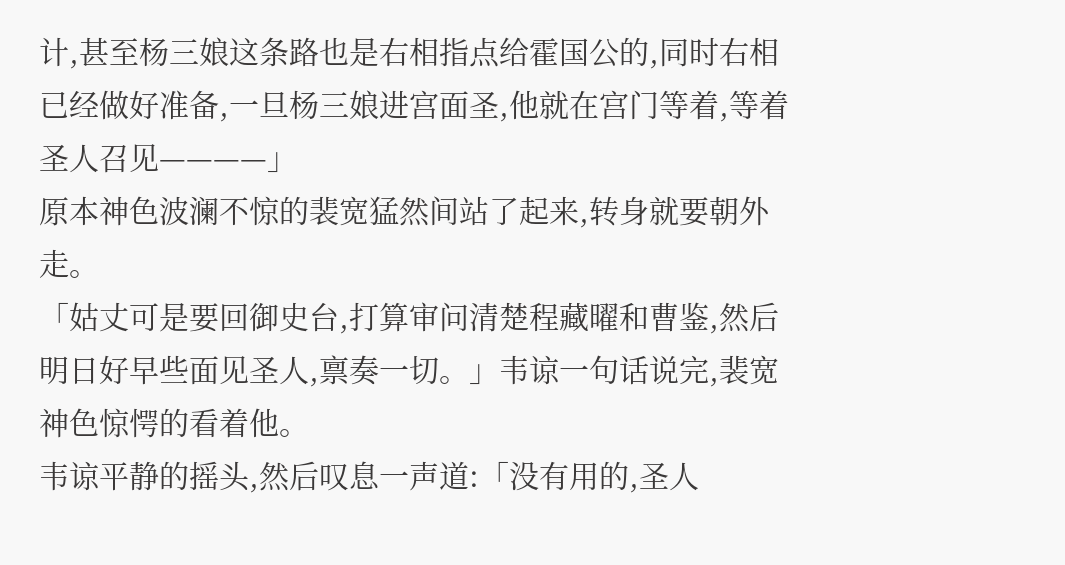计,甚至杨三娘这条路也是右相指点给霍国公的,同时右相已经做好准备,一旦杨三娘进宫面圣,他就在宫门等着,等着圣人召见————」
原本神色波澜不惊的裴宽猛然间站了起来,转身就要朝外走。
「姑丈可是要回御史台,打算审问清楚程藏曜和曹鉴,然后明日好早些面见圣人,禀奏一切。」韦谅一句话说完,裴宽神色惊愕的看着他。
韦谅平静的摇头,然后叹息一声道:「没有用的,圣人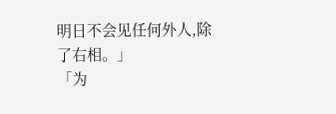明日不会见任何外人,除了右相。」
「为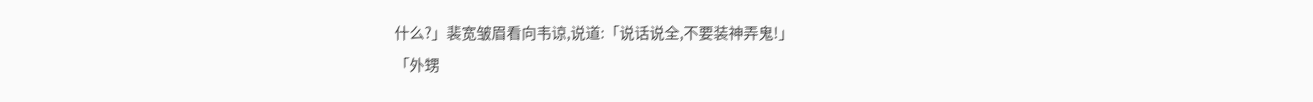什么?」裴宽皱眉看向韦谅,说道:「说话说全,不要装神弄鬼!」
「外甥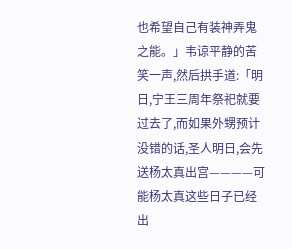也希望自己有装神弄鬼之能。」韦谅平静的苦笑一声,然后拱手道:「明日,宁王三周年祭祀就要过去了,而如果外甥预计没错的话,圣人明日,会先送杨太真出宫————可能杨太真这些日子已经出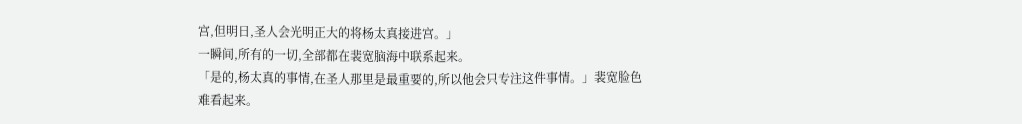宫,但明日,圣人会光明正大的将杨太真接进宫。」
一瞬间,所有的一切,全部都在裴宽脑海中联系起来。
「是的,杨太真的事情,在圣人那里是最重要的,所以他会只专注这件事情。」裴宽脸色难看起来。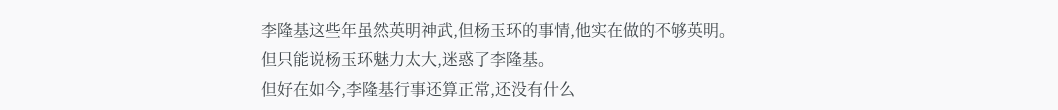李隆基这些年虽然英明神武,但杨玉环的事情,他实在做的不够英明。
但只能说杨玉环魅力太大,迷惑了李隆基。
但好在如今,李隆基行事还算正常,还没有什么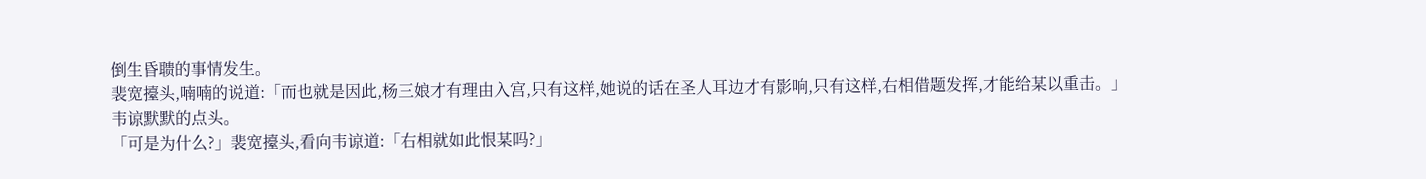倒生昏聩的事情发生。
裴宽擡头,喃喃的说道:「而也就是因此,杨三娘才有理由入宫,只有这样,她说的话在圣人耳边才有影响,只有这样,右相借题发挥,才能给某以重击。」
韦谅默默的点头。
「可是为什么?」裴宽擡头,看向韦谅道:「右相就如此恨某吗?」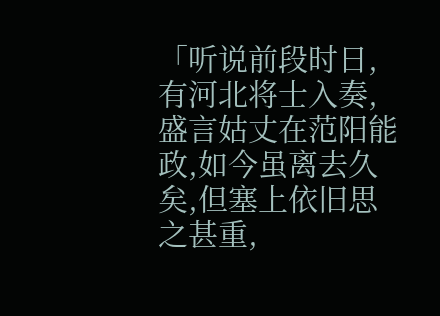「听说前段时日,有河北将士入奏,盛言姑丈在范阳能政,如今虽离去久矣,但塞上依旧思之甚重,